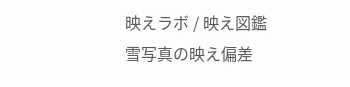映えラボ / 映え図鑑
雪写真の映え偏差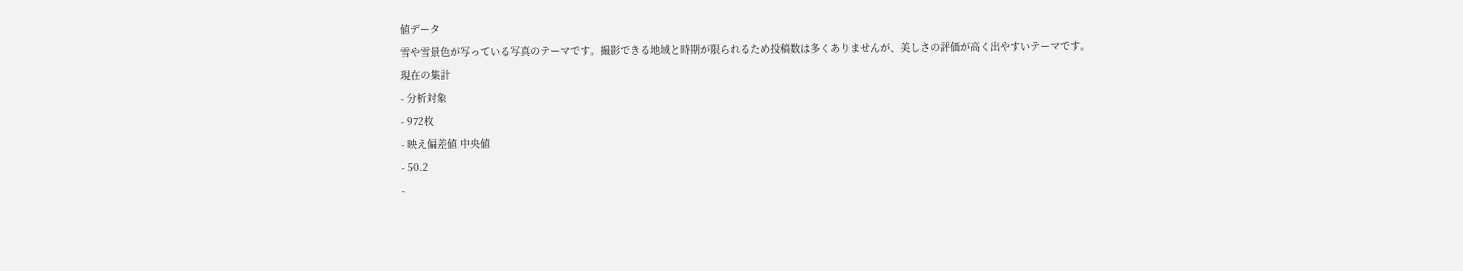値データ
雪や雪景色が写っている写真のテーマです。撮影できる地域と時期が限られるため投稿数は多くありませんが、美しさの評価が高く出やすいテーマです。
現在の集計
- 分析対象
- 972枚
- 映え偏差値 中央値
- 50.2
-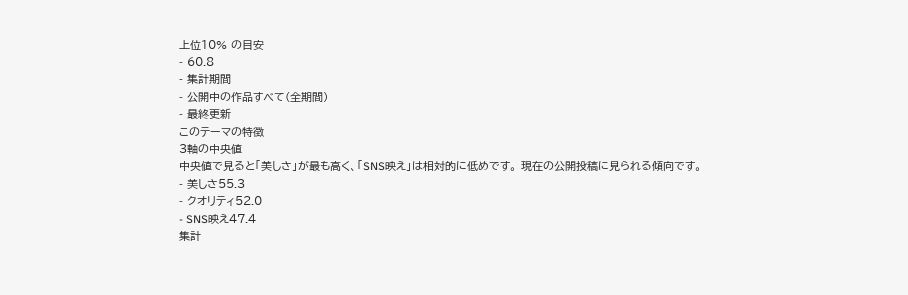上位10% の目安
- 60.8
- 集計期間
- 公開中の作品すべて(全期間)
- 最終更新
このテーマの特徴
3軸の中央値
中央値で見ると「美しさ」が最も高く、「SNS映え」は相対的に低めです。 現在の公開投稿に見られる傾向です。
- 美しさ55.3
- クオリティ52.0
- SNS映え47.4
集計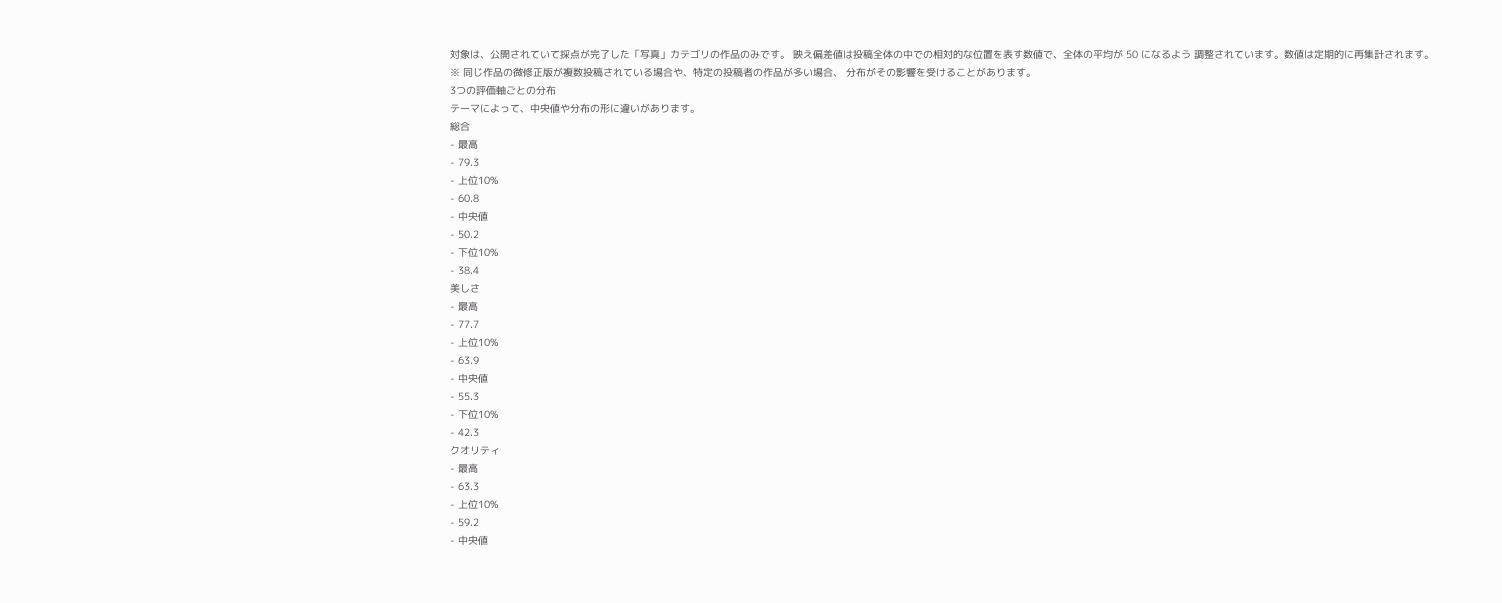対象は、公開されていて採点が完了した「写真」カテゴリの作品のみです。 映え偏差値は投稿全体の中での相対的な位置を表す数値で、全体の平均が 50 になるよう 調整されています。数値は定期的に再集計されます。
※ 同じ作品の微修正版が複数投稿されている場合や、特定の投稿者の作品が多い場合、 分布がその影響を受けることがあります。
3つの評価軸ごとの分布
テーマによって、中央値や分布の形に違いがあります。
総合
- 最高
- 79.3
- 上位10%
- 60.8
- 中央値
- 50.2
- 下位10%
- 38.4
美しさ
- 最高
- 77.7
- 上位10%
- 63.9
- 中央値
- 55.3
- 下位10%
- 42.3
クオリティ
- 最高
- 63.3
- 上位10%
- 59.2
- 中央値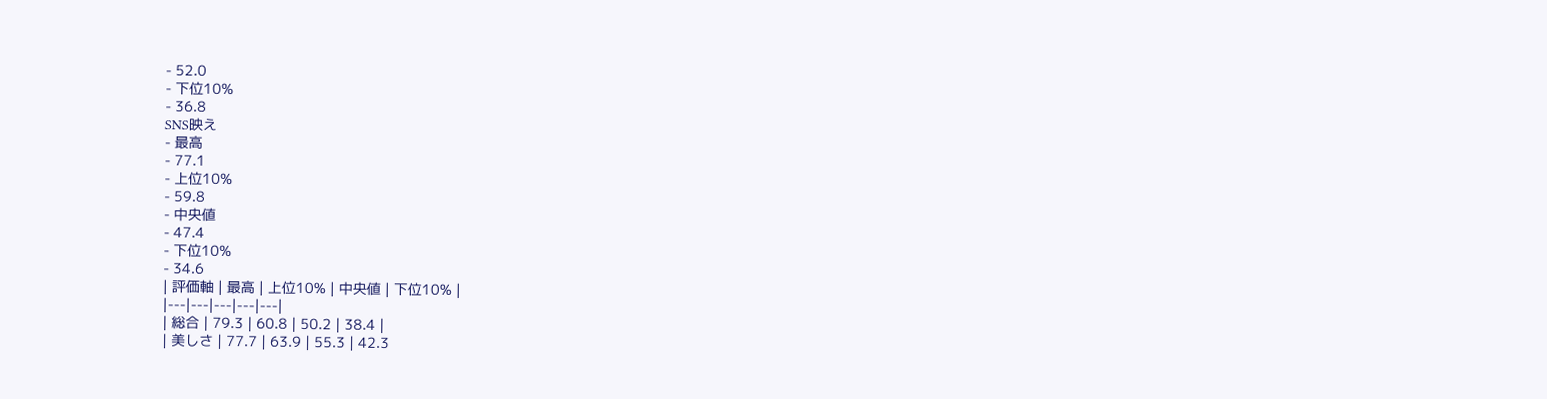- 52.0
- 下位10%
- 36.8
SNS映え
- 最高
- 77.1
- 上位10%
- 59.8
- 中央値
- 47.4
- 下位10%
- 34.6
| 評価軸 | 最高 | 上位10% | 中央値 | 下位10% |
|---|---|---|---|---|
| 総合 | 79.3 | 60.8 | 50.2 | 38.4 |
| 美しさ | 77.7 | 63.9 | 55.3 | 42.3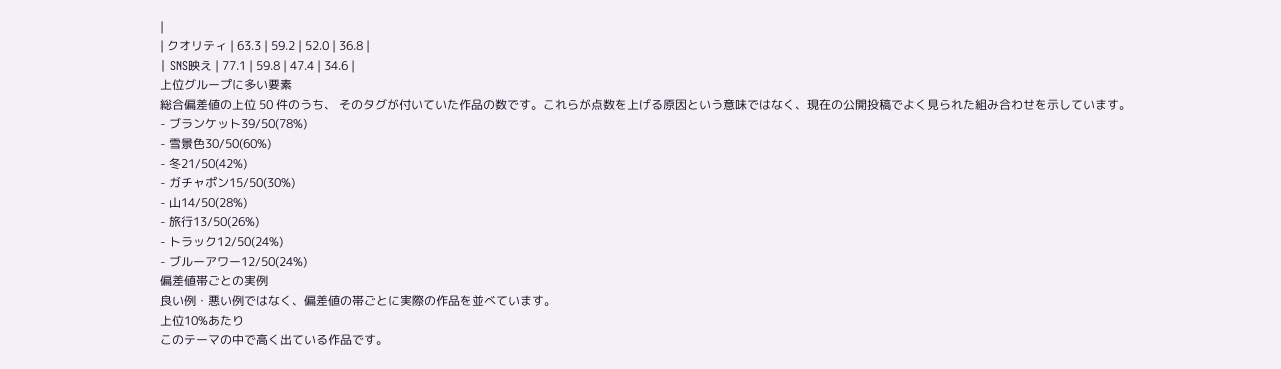|
| クオリティ | 63.3 | 59.2 | 52.0 | 36.8 |
| SNS映え | 77.1 | 59.8 | 47.4 | 34.6 |
上位グループに多い要素
総合偏差値の上位 50 件のうち、 そのタグが付いていた作品の数です。これらが点数を上げる原因という意味ではなく、現在の公開投稿でよく見られた組み合わせを示しています。
- ブランケット39/50(78%)
- 雪景色30/50(60%)
- 冬21/50(42%)
- ガチャポン15/50(30%)
- 山14/50(28%)
- 旅行13/50(26%)
- トラック12/50(24%)
- ブルーアワー12/50(24%)
偏差値帯ごとの実例
良い例・悪い例ではなく、偏差値の帯ごとに実際の作品を並べています。
上位10%あたり
このテーマの中で高く出ている作品です。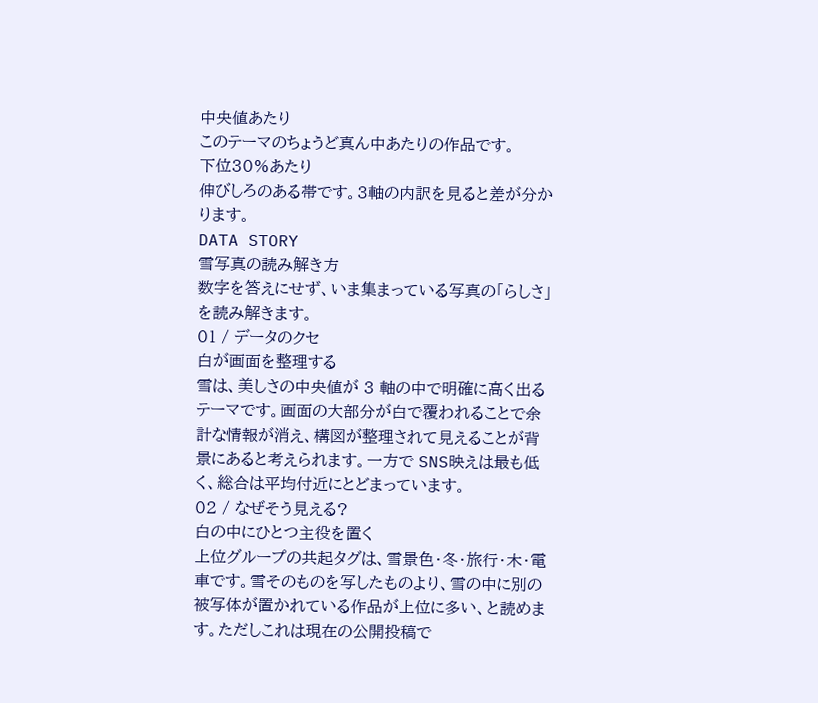中央値あたり
このテーマのちょうど真ん中あたりの作品です。
下位30%あたり
伸びしろのある帯です。3軸の内訳を見ると差が分かります。
DATA STORY
雪写真の読み解き方
数字を答えにせず、いま集まっている写真の「らしさ」を読み解きます。
01 / データのクセ
白が画面を整理する
雪は、美しさの中央値が 3 軸の中で明確に高く出るテーマです。画面の大部分が白で覆われることで余計な情報が消え、構図が整理されて見えることが背景にあると考えられます。一方で SNS映えは最も低く、総合は平均付近にとどまっています。
02 / なぜそう見える?
白の中にひとつ主役を置く
上位グループの共起タグは、雪景色・冬・旅行・木・電車です。雪そのものを写したものより、雪の中に別の被写体が置かれている作品が上位に多い、と読めます。ただしこれは現在の公開投稿で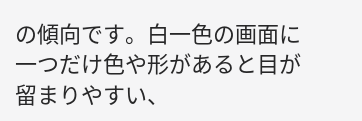の傾向です。白一色の画面に一つだけ色や形があると目が留まりやすい、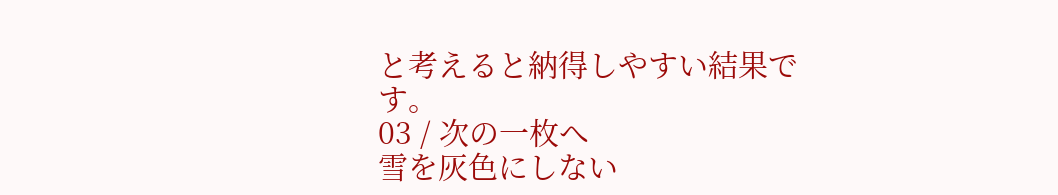と考えると納得しやすい結果です。
03 / 次の一枚へ
雪を灰色にしない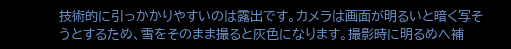技術的に引っかかりやすいのは露出です。カメラは画面が明るいと暗く写そうとするため、雪をそのまま撮ると灰色になります。撮影時に明るめへ補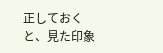正しておくと、見た印象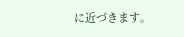に近づきます。